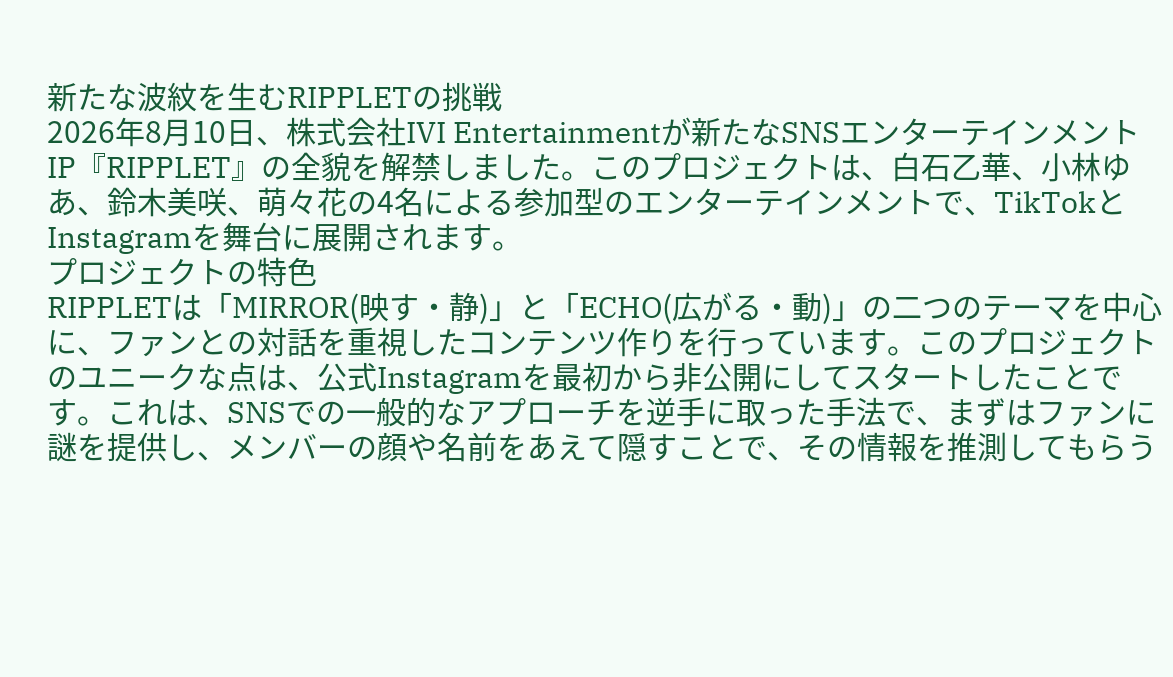新たな波紋を生むRIPPLETの挑戦
2026年8月10日、株式会社IVI Entertainmentが新たなSNSエンターテインメントIP『RIPPLET』の全貌を解禁しました。このプロジェクトは、白石乙華、小林ゆあ、鈴木美咲、萌々花の4名による参加型のエンターテインメントで、TikTokとInstagramを舞台に展開されます。
プロジェクトの特色
RIPPLETは「MIRROR(映す・静)」と「ECHO(広がる・動)」の二つのテーマを中心に、ファンとの対話を重視したコンテンツ作りを行っています。このプロジェクトのユニークな点は、公式Instagramを最初から非公開にしてスタートしたことです。これは、SNSでの一般的なアプローチを逆手に取った手法で、まずはファンに謎を提供し、メンバーの顔や名前をあえて隠すことで、その情報を推測してもらう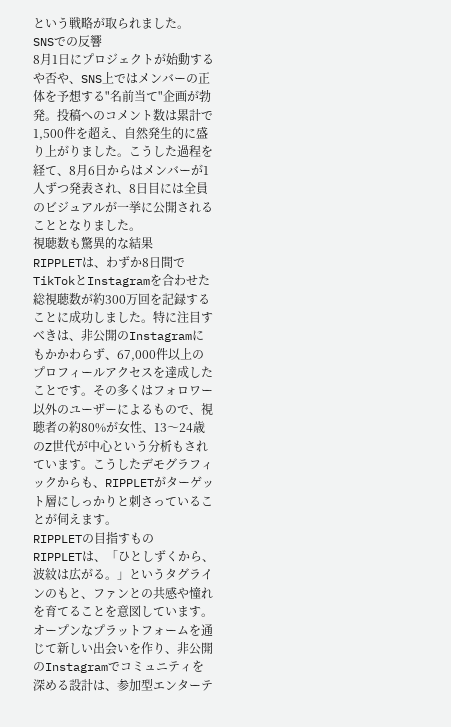という戦略が取られました。
SNSでの反響
8月1日にプロジェクトが始動するや否や、SNS上ではメンバーの正体を予想する"名前当て"企画が勃発。投稿へのコメント数は累計で1,500件を超え、自然発生的に盛り上がりました。こうした過程を経て、8月6日からはメンバーが1人ずつ発表され、8日目には全員のビジュアルが一挙に公開されることとなりました。
視聴数も驚異的な結果
RIPPLETは、わずか8日間でTikTokとInstagramを合わせた総視聴数が約300万回を記録することに成功しました。特に注目すべきは、非公開のInstagramにもかかわらず、67,000件以上のプロフィールアクセスを達成したことです。その多くはフォロワー以外のユーザーによるもので、視聴者の約80%が女性、13〜24歳のZ世代が中心という分析もされています。こうしたデモグラフィックからも、RIPPLETがターゲット層にしっかりと刺さっていることが伺えます。
RIPPLETの目指すもの
RIPPLETは、「ひとしずくから、波紋は広がる。」というタグラインのもと、ファンとの共感や憧れを育てることを意図しています。オープンなプラットフォームを通じて新しい出会いを作り、非公開のInstagramでコミュニティを深める設計は、参加型エンターテ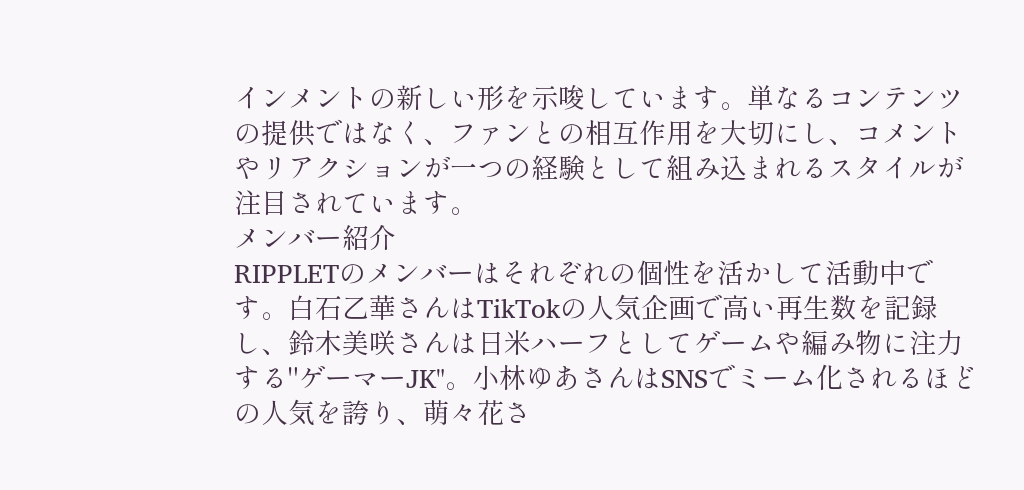インメントの新しい形を示唆しています。単なるコンテンツの提供ではなく、ファンとの相互作用を大切にし、コメントやリアクションが一つの経験として組み込まれるスタイルが注目されています。
メンバー紹介
RIPPLETのメンバーはそれぞれの個性を活かして活動中です。白石乙華さんはTikTokの人気企画で高い再生数を記録し、鈴木美咲さんは日米ハーフとしてゲームや編み物に注力する"ゲーマーJK"。小林ゆあさんはSNSでミーム化されるほどの人気を誇り、萌々花さ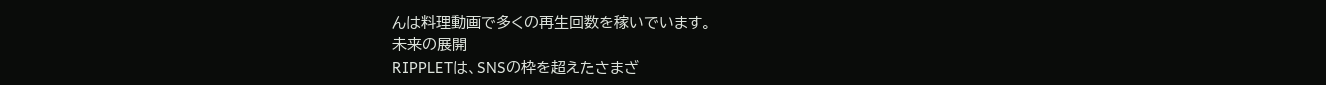んは料理動画で多くの再生回数を稼いでいます。
未来の展開
RIPPLETは、SNSの枠を超えたさまざ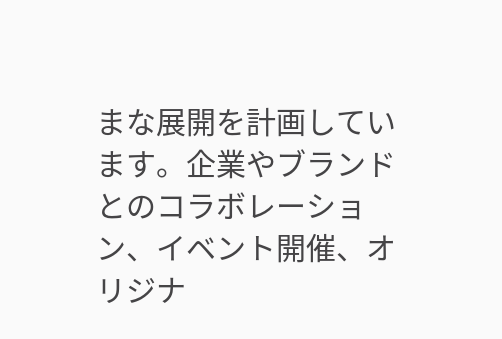まな展開を計画しています。企業やブランドとのコラボレーション、イベント開催、オリジナ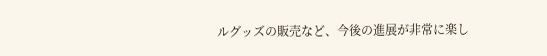ルグッズの販売など、今後の進展が非常に楽し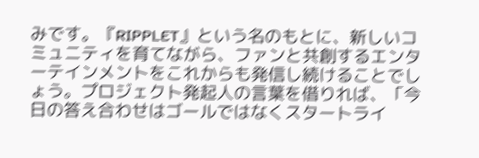みです。『RIPPLET』という名のもとに、新しいコミュニティを育てながら、ファンと共創するエンターテインメントをこれからも発信し続けることでしょう。プロジェクト発起人の言葉を借りれば、「今日の答え合わせはゴールではなくスタートライ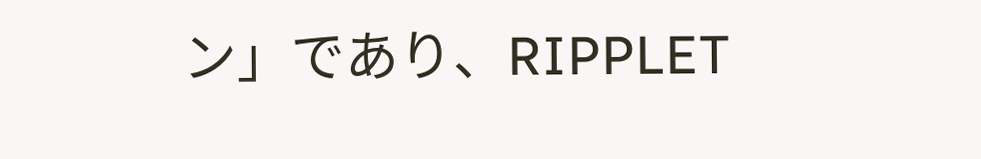ン」であり、RIPPLET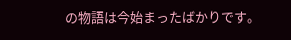の物語は今始まったばかりです。